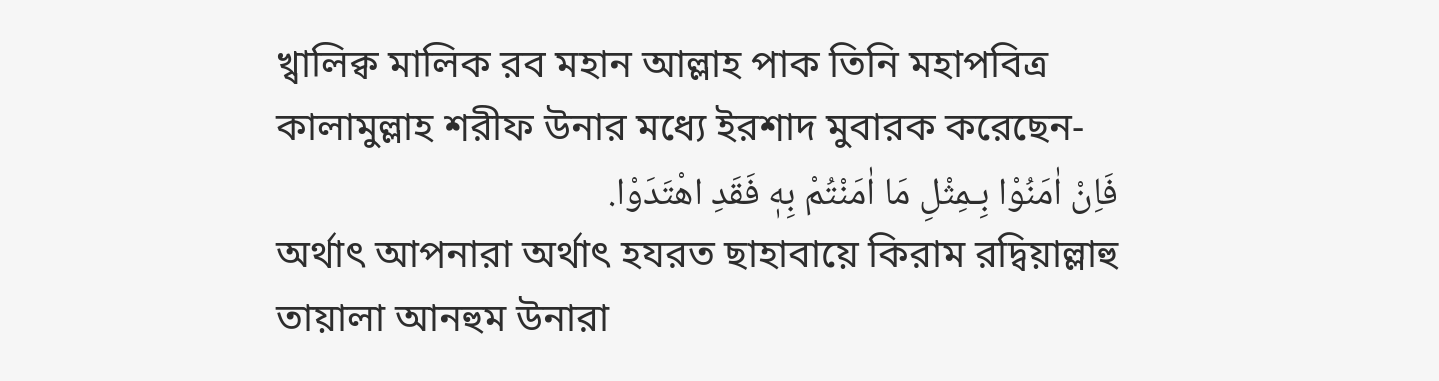খ্বালিক্ব মালিক রব মহান আল্লাহ পাক তিনি মহাপবিত্র কালামুল্লাহ শরীফ উনার মধ্যে ইরশাদ মুবারক করেছেন-
فَاِنْ اٰمَنُوْا بِـمِثْلِ مَا اٰمَنْتُمْ بِهٖ فَقَدِ اهْتَدَوْا.
অর্থাৎ আপনারা অর্থাৎ হযরত ছাহাবায়ে কিরাম রদ্বিয়াল্লাহু তায়ালা আনহুম উনারা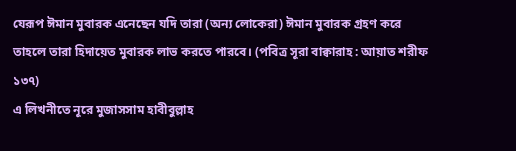যেরূপ ঈমান মুবারক এনেছেন যদি তারা (অন্য লোকেরা) ঈমান মুবারক গ্রহণ করে তাহলে তারা হিদায়েত মুবারক লাভ করতে পারবে। (পবিত্র সূরা বাক্বারাহ : আয়াত শরীফ ১৩৭)
এ লিখনীতে নূরে মুজাসসাম হাবীবুল্লাহ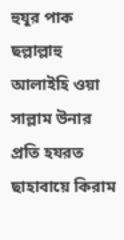হুযূর পাক ছল্লাল্লাহু আলাইহি ওয়া সাল্লাম উনার প্রতি হযরত ছাহাবায়ে কিরাম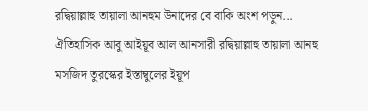রদ্বিয়াল্লাহু তায়ালা আনহুম উনাদের বে বাকি অংশ পড়ুন...
ঐতিহাসিক আবু আইয়ূব আল আনসারী রদ্বিয়াল্লাহু তায়ালা আনহু মসজিদ তুরস্কের ইস্তাম্বুলের ইয়ূপ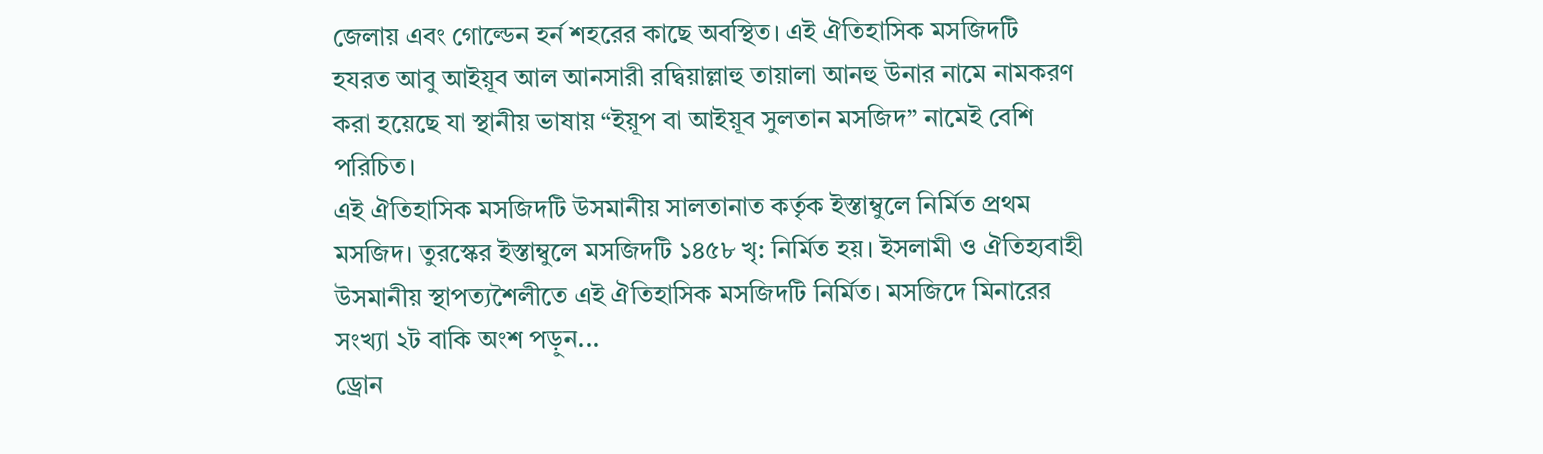জেলায় এবং গোল্ডেন হর্ন শহরের কাছে অবস্থিত। এই ঐতিহাসিক মসজিদটি হযরত আবু আইয়ূব আল আনসারী রদ্বিয়াল্লাহু তায়ালা আনহু উনার নামে নামকরণ করা হয়েছে যা স্থানীয় ভাষায় “ইয়ূপ বা আইয়ূব সুলতান মসজিদ” নামেই বেশি পরিচিত।
এই ঐতিহাসিক মসজিদটি উসমানীয় সালতানাত কর্তৃক ইস্তাম্বুলে নির্মিত প্রথম মসজিদ। তুরস্কের ইস্তাম্বুলে মসজিদটি ১৪৫৮ খৃ: নির্মিত হয়। ইসলামী ও ঐতিহ্যবাহী উসমানীয় স্থাপত্যশৈলীতে এই ঐতিহাসিক মসজিদটি নির্মিত। মসজিদে মিনারের সংখ্যা ২ট বাকি অংশ পড়ুন...
ড্রোন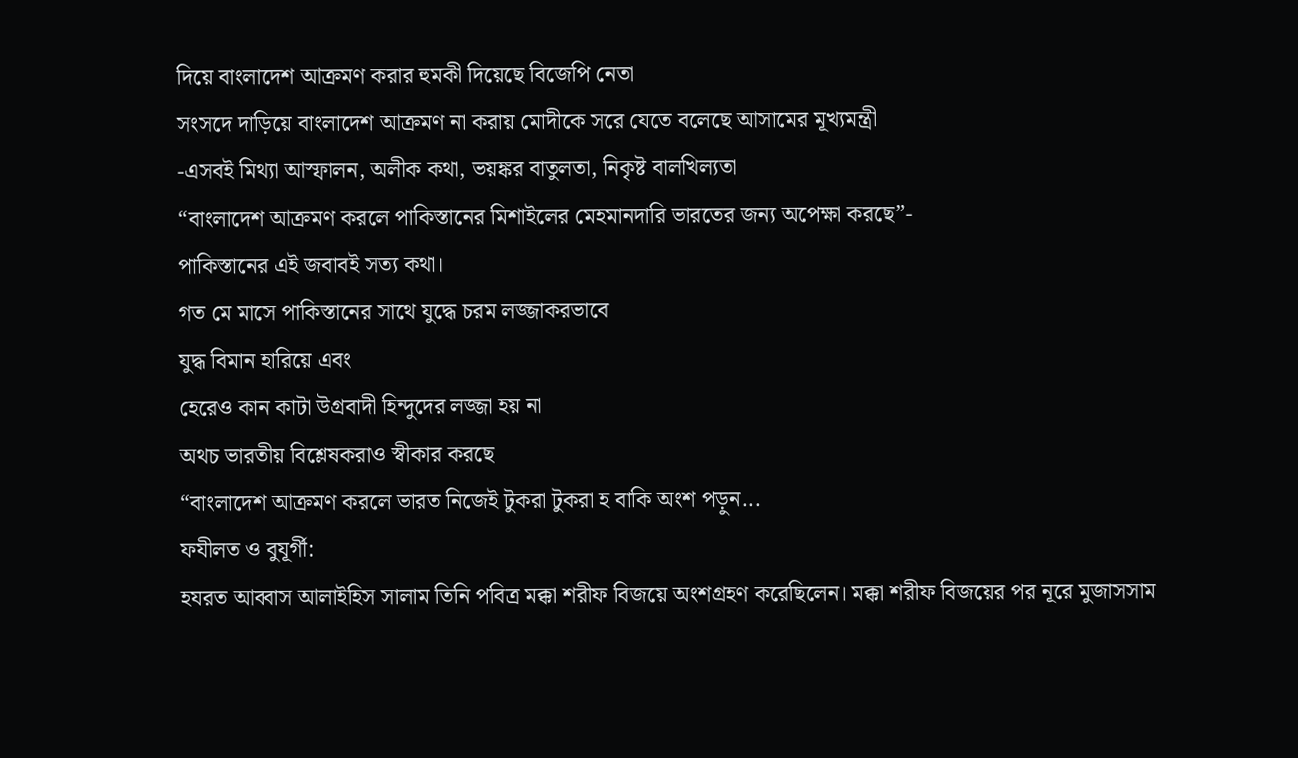দিয়ে বাংলাদেশ আক্রমণ করার হুমকী দিয়েছে বিজেপি নেতা
সংসদে দাড়িয়ে বাংলাদেশ আক্রমণ না করায় মোদীকে সরে যেতে বলেছে আসামের মূখ্যমন্ত্রী
-এসবই মিথ্যা আস্ফালন, অলীক কথা, ভয়ঙ্কর বাতুলতা, নিকৃষ্ট বালখিল্যতা
“বাংলাদেশ আক্রমণ করলে পাকিস্তানের মিশাইলের মেহমানদারি ভারতের জন্য অপেক্ষা করছে”-
পাকিস্তানের এই জবাবই সত্য কথা।
গত মে মাসে পাকিস্তানের সাথে যুদ্ধে চরম লজ্জাকরভাবে
যুদ্ধ বিমান হারিয়ে এবং
হেরেও কান কাটা উগ্রবাদী হিন্দুদের লজ্জা হয় না
অথচ ভারতীয় বিশ্লেষকরাও স্বীকার করছে
“বাংলাদেশ আক্রমণ করলে ভারত নিজেই টুকরা টুকরা হ বাকি অংশ পড়ুন...
ফযীলত ও বুযূর্গী:
হযরত আব্বাস আলাইহিস সালাম তিনি পবিত্র মক্কা শরীফ বিজয়ে অংশগ্রহণ করেছিলেন। মক্কা শরীফ বিজয়ের পর নূরে মুজাসসাম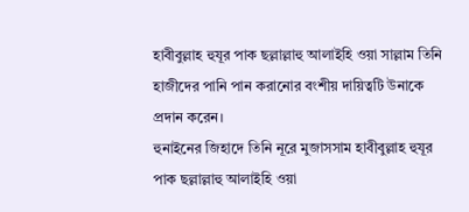হাবীবুল্লাহ হুযূর পাক ছল্লাল্লাহু আলাইহি ওয়া সাল্লাম তিনি হাজীদের পানি পান করানোর বংশীয় দায়িত্বটি উনাকে প্রদান করেন।
হুনাইনের জিহাদে তিনি নূরে মুজাসসাম হাবীবুল্লাহ হুযূর পাক ছল্লাল্লাহু আলাইহি ওয়া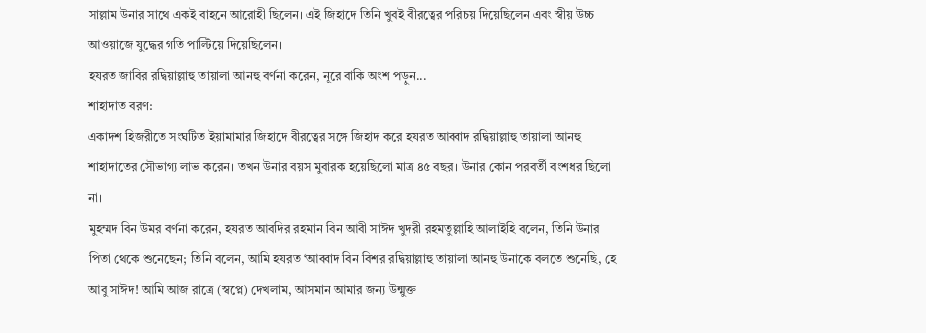সাল্লাম উনার সাথে একই বাহনে আরোহী ছিলেন। এই জিহাদে তিনি খুবই বীরত্বের পরিচয় দিয়েছিলেন এবং স্বীয় উচ্চ আওয়াজে যুদ্ধের গতি পাল্টিয়ে দিয়েছিলেন।
হযরত জাবির রদ্বিয়াল্লাহু তায়ালা আনহু বর্ণনা করেন, নূরে বাকি অংশ পড়ুন...
শাহাদাত বরণ:
একাদশ হিজরীতে সংঘটিত ইয়ামামার জিহাদে বীরত্বের সঙ্গে জিহাদ করে হযরত আব্বাদ রদ্বিয়াল্লাহু তায়ালা আনহু শাহাদাতের সৌভাগ্য লাভ করেন। তখন উনার বয়স মুবারক হয়েছিলো মাত্র ৪৫ বছর। উনার কোন পরবর্তী বংশধর ছিলো না।
মুহম্মদ বিন উমর বর্ণনা করেন, হযরত আবদির রহমান বিন আবী সাঈদ খুদরী রহমতুল্লাহি আলাইহি বলেন, তিনি উনার পিতা থেকে শুনেছেন; তিনি বলেন, আমি হযরত ‘আব্বাদ বিন বিশর রদ্বিয়াল্লাহু তায়ালা আনহু উনাকে বলতে শুনেছি, হে আবু সাঈদ! আমি আজ রাত্রে (স্বপ্নে) দেখলাম, আসমান আমার জন্য উন্মুক্ত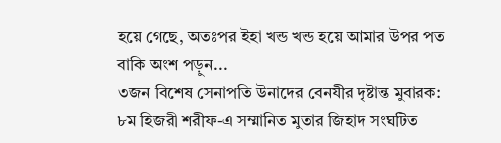হয়ে গেছে, অতঃপর ইহা খন্ড খন্ড হয়ে আমার উপর পত বাকি অংশ পড়ুন...
৩জন বিশেষ সেনাপতি উনাদের বেনযীর দৃষ্টান্ত মুবারক:
৮ম হিজরী শরীফ-এ সম্মানিত মুতার জিহাদ সংঘটিত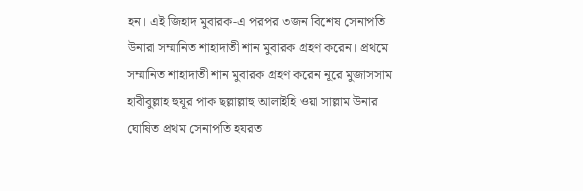হন। এই জিহাদ মুবারক-এ পরপর ৩জন বিশেষ সেনাপতি উনারা সম্মানিত শাহাদাতী শান মুবারক গ্রহণ করেন। প্রথমে সম্মানিত শাহাদাতী শান মুবারক গ্রহণ করেন নূরে মুজাসসাম হাবীবুল্লাহ হুযূর পাক ছল্লাল্লাহু আলাইহি ওয়া সাল্লাম উনার ঘোষিত প্রথম সেনাপতি হযরত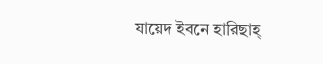যায়েদ ইবনে হারিছাহ্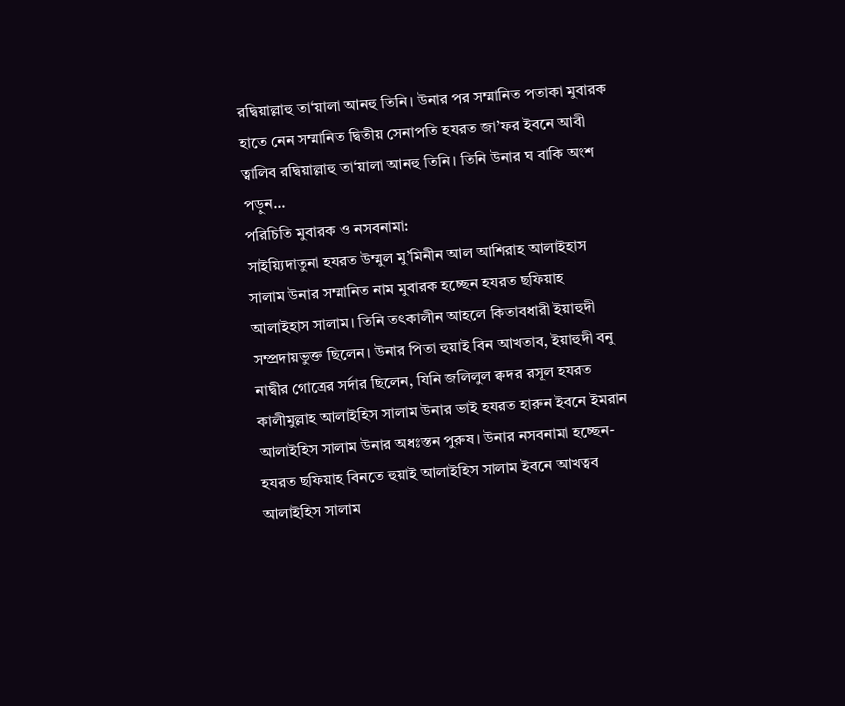রদ্বিয়াল্লাহু তা‘য়ালা আনহু তিনি। উনার পর সম্মানিত পতাকা মুবারক হাতে নেন সম্মানিত দ্বিতীয় সেনাপতি হযরত জা’ফর ইবনে আবী ত্বালিব রদ্বিয়াল্লাহু তা‘য়ালা আনহু তিনি। তিনি উনার ঘ বাকি অংশ পড়ুন...
পরিচিতি মুবারক ও নসবনামা:
সাইয়্যিদাতুনা হযরত উম্মুল মু’মিনীন আল আশিরাহ আলাইহাস সালাম উনার সম্মানিত নাম মুবারক হচ্ছেন হযরত ছফিয়াহ আলাইহাস সালাম। তিনি তৎকালীন আহলে কিতাবধারী ইয়াহুদী সম্প্রদায়ভুক্ত ছিলেন। উনার পিতা হুয়াই বিন আখতাব, ইয়াহুদী বনু নাদ্বীর গোত্রের সর্দার ছিলেন, যিনি জলিলুল ক্বদর রসূল হযরত কালীমুল্লাহ আলাইহিস সালাম উনার ভাই হযরত হারুন ইবনে ইমরান আলাইহিস সালাম উনার অধঃস্তন পুরুষ। উনার নসবনামা হচ্ছেন- হযরত ছফিয়াহ বিনতে হুয়াই আলাইহিস সালাম ইবনে আখত্বব আলাইহিস সালাম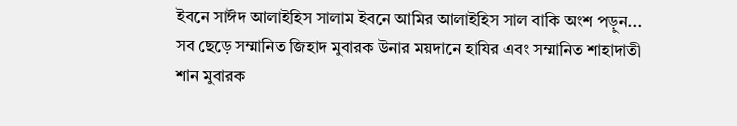ইবনে সাঈদ আলাইহিস সালাম ইবনে আমির আলাইহিস সাল বাকি অংশ পড়ুন...
সব ছেড়ে সম্মানিত জিহাদ মুবারক উনার ময়দানে হাযির এবং সম্মানিত শাহাদাতী শান মুবারক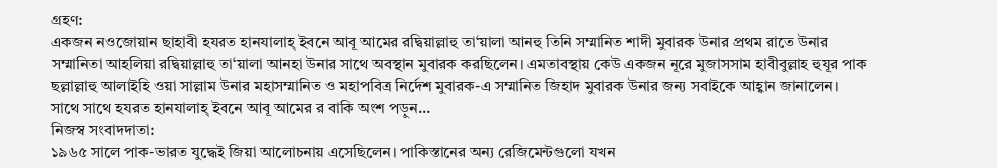গ্রহণ:
একজন নওজোয়ান ছাহাবী হযরত হানযালাহ্ ইবনে আবূ আমের রদ্বিয়াল্লাহু তা‘য়ালা আনহু তিনি সম্মানিত শাদী মুবারক উনার প্রথম রাতে উনার সম্মানিতা আহলিয়া রদ্বিয়াল্লাহু তা‘য়ালা আনহা উনার সাথে অবস্থান মুবারক করছিলেন। এমতাবস্থায় কেউ একজন নূরে মুজাসসাম হাবীবুল্লাহ হুযূর পাক ছল্লাল্লাহু আলাইহি ওয়া সাল্লাম উনার মহাসম্মানিত ও মহাপবিত্র নির্দেশ মুবারক-এ সম্মানিত জিহাদ মুবারক উনার জন্য সবাইকে আহ্বান জানালেন। সাথে সাথে হযরত হানযালাহ্ ইবনে আবূ আমের র বাকি অংশ পড়ুন...
নিজস্ব সংবাদদাতা:
১৯৬৫ সালে পাক-ভারত যুদ্ধেই জিয়া আলোচনায় এসেছিলেন। পাকিস্তানের অন্য রেজিমেন্টগুলো যখন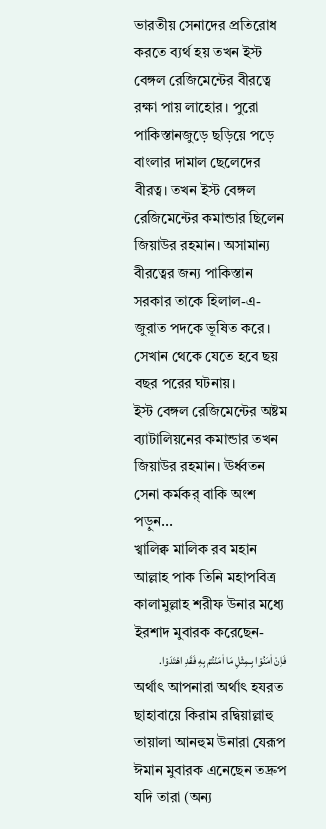ভারতীয় সেনাদের প্রতিরোধ করতে ব্যর্থ হয় তখন ইস্ট বেঙ্গল রেজিমেন্টের বীরত্বে রক্ষা পায় লাহোর। পুরো পাকিস্তানজুড়ে ছড়িয়ে পড়ে বাংলার দামাল ছেলেদের বীরত্ব। তখন ইস্ট বেঙ্গল রেজিমেন্টের কমান্ডার ছিলেন জিয়াউর রহমান। অসামান্য বীরত্বের জন্য পাকিস্তান সরকার তাকে হিলাল-এ- জুরাত পদকে ভূষিত করে। সেখান থেকে যেতে হবে ছয় বছর পরের ঘটনায়।
ইস্ট বেঙ্গল রেজিমেন্টের অষ্টম ব্যাটালিয়নের কমান্ডার তখন জিয়াউর রহমান। ঊর্ধ্বতন সেনা কর্মকর্ বাকি অংশ পড়ুন...
খ্বালিক্ব মালিক রব মহান আল্লাহ পাক তিনি মহাপবিত্র কালামুল্লাহ শরীফ উনার মধ্যে ইরশাদ মুবারক করেছেন-
فَاِنْ اٰمَنُوْا بِـمِثْلِ مَا اٰمَنْتُمْ بِهِ فَقَدِ اهْتَدَوْا.
অর্থাৎ আপনারা অর্থাৎ হযরত ছাহাবায়ে কিরাম রদ্বিয়াল্লাহু তায়ালা আনহুম উনারা যেরূপ ঈমান মুবারক এনেছেন তদ্রুপ যদি তারা (অন্য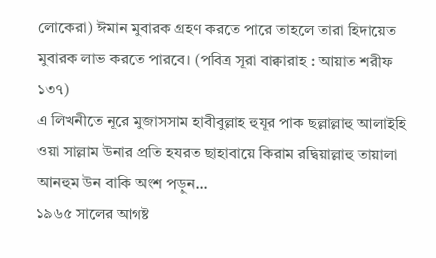লোকেরা) ঈমান মুবারক গ্রহণ করতে পারে তাহলে তারা হিদায়েত মুবারক লাভ করতে পারবে। (পবিত্র সূরা বাক্বারাহ : আয়াত শরীফ ১৩৭)
এ লিখনীতে নূরে মুজাসসাম হাবীবুল্লাহ হুযূর পাক ছল্লাল্লাহু আলাইহি ওয়া সাল্লাম উনার প্রতি হযরত ছাহাবায়ে কিরাম রদ্বিয়াল্লাহু তায়ালা আনহুম উন বাকি অংশ পড়ুন...
১৯৬৫ সালের আগষ্ট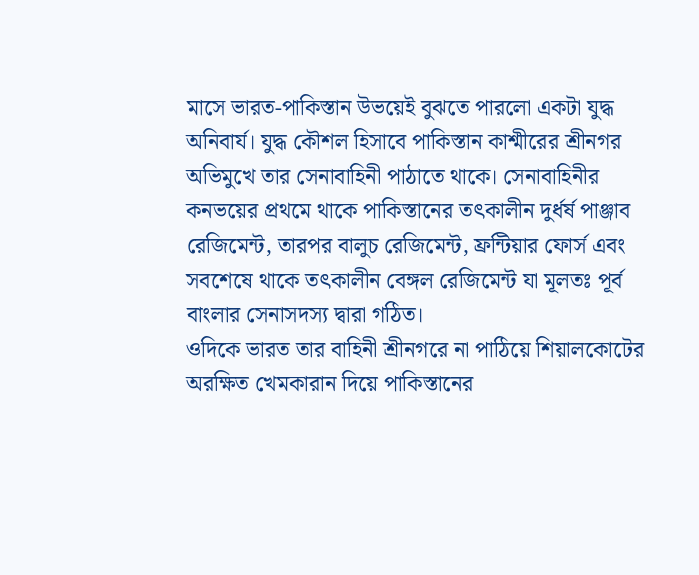মাসে ভারত-পাকিস্তান উভয়েই বুঝতে পারলো একটা যুদ্ধ অনিবার্য। যুদ্ধ কৌশল হিসাবে পাকিস্তান কাশ্মীরের শ্রীনগর অভিমুখে তার সেনাবাহিনী পাঠাতে থাকে। সেনাবাহিনীর কনভয়ের প্রথমে থাকে পাকিস্তানের তৎকালীন দুর্ধর্ষ পাঞ্জাব রেজিমেন্ট, তারপর বালুচ রেজিমেন্ট, ফ্রন্টিয়ার ফোর্স এবং সবশেষে থাকে তৎকালীন বেঙ্গল রেজিমেন্ট যা মূলতঃ পূর্ব বাংলার সেনাসদস্য দ্বারা গঠিত।
ওদিকে ভারত তার বাহিনী শ্রীনগরে না পাঠিয়ে শিয়ালকোটের অরক্ষিত খেমকারান দিয়ে পাকিস্তানের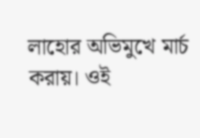লাহোর অভিমুখে মার্চ করায়। ওই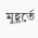মুহূর্তে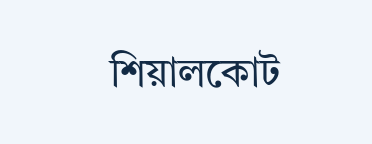শিয়ালকোট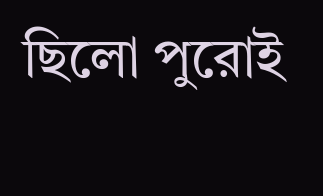ছিলো পুরোই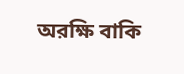অরক্ষি বাকি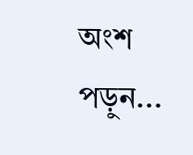অংশ পড়ুন...